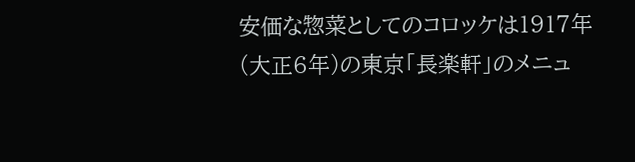安価な惣菜としてのコロッケは1917年(大正6年)の東京「長楽軒」のメニュ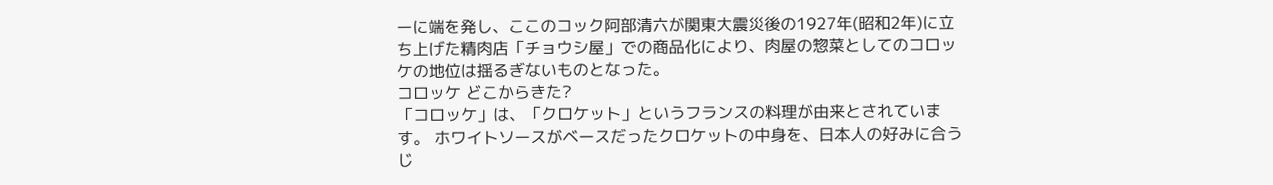ーに端を発し、ここのコック阿部清六が関東大震災後の1927年(昭和2年)に立ち上げた精肉店「チョウシ屋」での商品化により、肉屋の惣菜としてのコロッケの地位は揺るぎないものとなった。
コロッケ どこからきた?
「コロッケ」は、「クロケット」というフランスの料理が由来とされています。 ホワイトソースがベースだったクロケットの中身を、日本人の好みに合うじ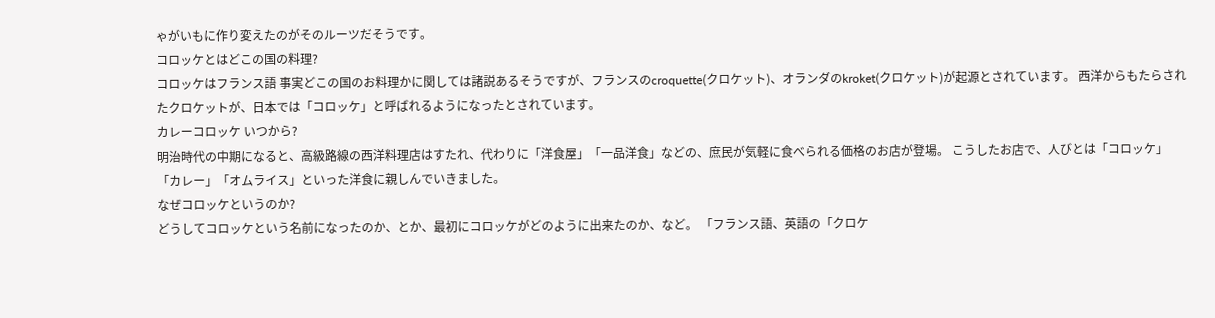ゃがいもに作り変えたのがそのルーツだそうです。
コロッケとはどこの国の料理?
コロッケはフランス語 事実どこの国のお料理かに関しては諸説あるそうですが、フランスのcroquette(クロケット)、オランダのkroket(クロケット)が起源とされています。 西洋からもたらされたクロケットが、日本では「コロッケ」と呼ばれるようになったとされています。
カレーコロッケ いつから?
明治時代の中期になると、高級路線の西洋料理店はすたれ、代わりに「洋食屋」「一品洋食」などの、庶民が気軽に食べられる価格のお店が登場。 こうしたお店で、人びとは「コロッケ」「カレー」「オムライス」といった洋食に親しんでいきました。
なぜコロッケというのか?
どうしてコロッケという名前になったのか、とか、最初にコロッケがどのように出来たのか、など。 「フランス語、英語の「クロケ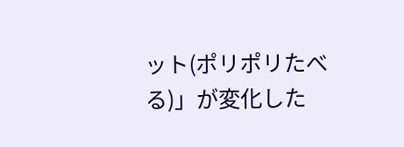ット(ポリポリたべる)」が変化した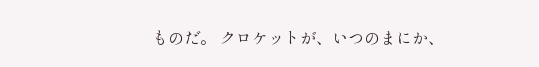ものだ。 クロケットが、いつのまにか、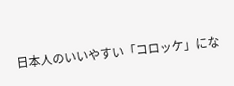日本人のいいやすい「コロッケ」にな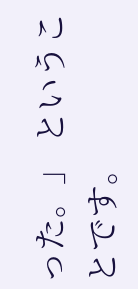った。」 ということです。